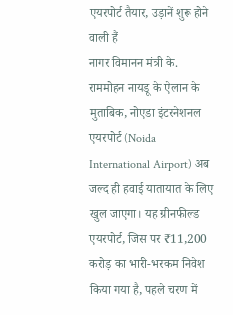एयरपोर्ट तैयार, उड़ानें शुरू होने वाली हैं
नागर विमानन मंत्री के. राममोहन नायडू के ऐलान के मुताबिक, नोएडा इंटरनेशनल एयरपोर्ट (Noida International Airport) अब जल्द ही हवाई यातायात के लिए खुल जाएगा। यह ग्रीनफील्ड एयरपोर्ट, जिस पर ₹11,200 करोड़ का भारी-भरकम निवेश किया गया है, पहले चरण में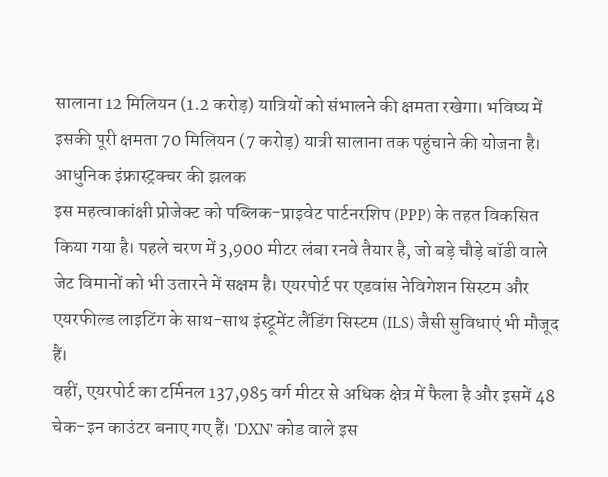सालाना 12 मिलियन (1.2 करोड़) यात्रियों को संभालने की क्षमता रखेगा। भविष्य में इसकी पूरी क्षमता 70 मिलियन (7 करोड़) यात्री सालाना तक पहुंचाने की योजना है।
आधुनिक इंफ्रास्ट्रक्चर की झलक
इस महत्वाकांक्षी प्रोजेक्ट को पब्लिक-प्राइवेट पार्टनरशिप (PPP) के तहत विकसित किया गया है। पहले चरण में 3,900 मीटर लंबा रनवे तैयार है, जो बड़े चौड़े बॉडी वाले जेट विमानों को भी उतारने में सक्षम है। एयरपोर्ट पर एडवांस नेविगेशन सिस्टम और एयरफील्ड लाइटिंग के साथ-साथ इंस्ट्रूमेंट लैंडिंग सिस्टम (ILS) जैसी सुविधाएं भी मौजूद हैं।
वहीं, एयरपोर्ट का टर्मिनल 137,985 वर्ग मीटर से अधिक क्षेत्र में फैला है और इसमें 48 चेक-इन काउंटर बनाए गए हैं। 'DXN' कोड वाले इस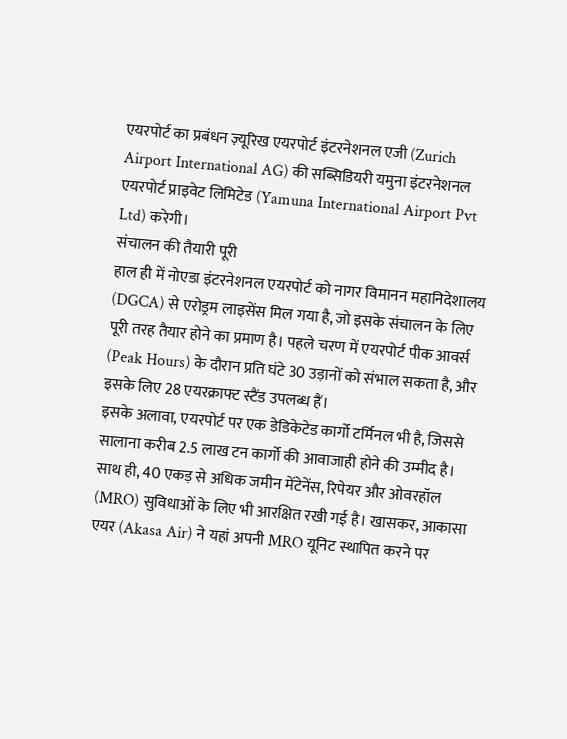एयरपोर्ट का प्रबंधन ज़्यूरिख एयरपोर्ट इंटरनेशनल एजी (Zurich Airport International AG) की सब्सिडियरी यमुना इंटरनेशनल एयरपोर्ट प्राइवेट लिमिटेड (Yamuna International Airport Pvt Ltd) करेगी।
संचालन की तैयारी पूरी
हाल ही में नोएडा इंटरनेशनल एयरपोर्ट को नागर विमानन महानिदेशालय (DGCA) से एरोड्रम लाइसेंस मिल गया है, जो इसके संचालन के लिए पूरी तरह तैयार होने का प्रमाण है। पहले चरण में एयरपोर्ट पीक आवर्स (Peak Hours) के दौरान प्रति घंटे 30 उड़ानों को संभाल सकता है, और इसके लिए 28 एयरक्राफ्ट स्टैंड उपलब्ध हैं।
इसके अलावा, एयरपोर्ट पर एक डेडिकेटेड कार्गो टर्मिनल भी है, जिससे सालाना करीब 2.5 लाख टन कार्गो की आवाजाही होने की उम्मीद है। साथ ही, 40 एकड़ से अधिक जमीन मेंटेनेंस, रिपेयर और ओवरहॉल (MRO) सुविधाओं के लिए भी आरक्षित रखी गई है। खासकर, आकासा एयर (Akasa Air) ने यहां अपनी MRO यूनिट स्थापित करने पर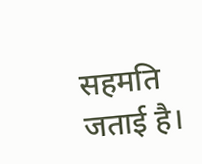सहमति जताई है।